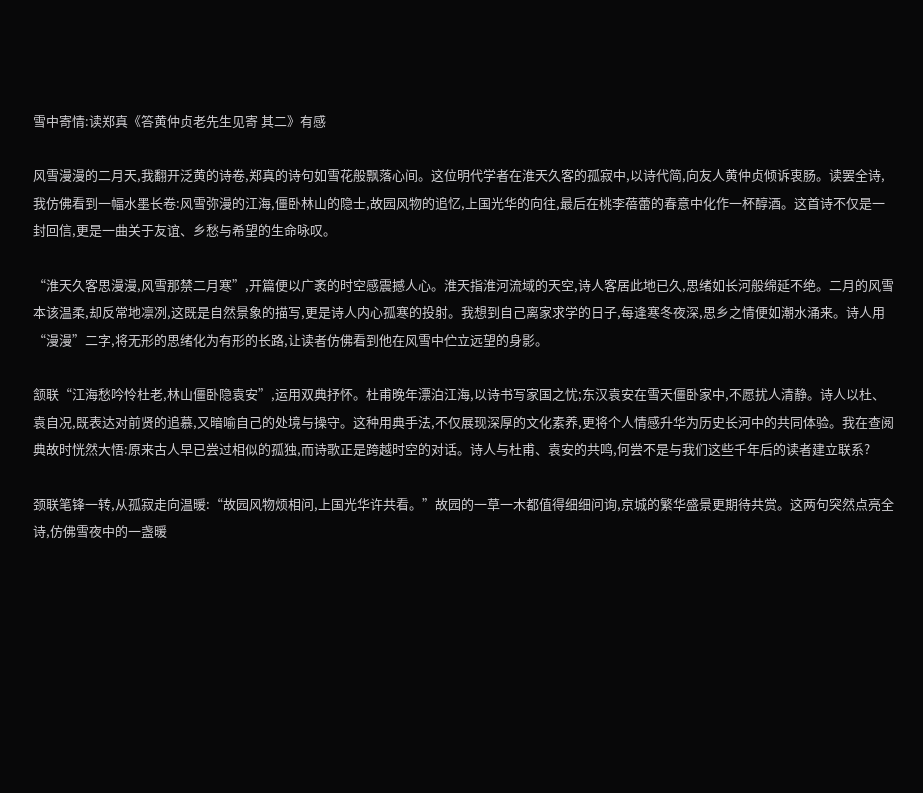雪中寄情:读郑真《答黄仲贞老先生见寄 其二》有感

风雪漫漫的二月天,我翻开泛黄的诗卷,郑真的诗句如雪花般飘落心间。这位明代学者在淮天久客的孤寂中,以诗代简,向友人黄仲贞倾诉衷肠。读罢全诗,我仿佛看到一幅水墨长卷:风雪弥漫的江海,僵卧林山的隐士,故园风物的追忆,上国光华的向往,最后在桃李蓓蕾的春意中化作一杯醇酒。这首诗不仅是一封回信,更是一曲关于友谊、乡愁与希望的生命咏叹。

“淮天久客思漫漫,风雪那禁二月寒”,开篇便以广袤的时空感震撼人心。淮天指淮河流域的天空,诗人客居此地已久,思绪如长河般绵延不绝。二月的风雪本该温柔,却反常地凛冽,这既是自然景象的描写,更是诗人内心孤寒的投射。我想到自己离家求学的日子,每逢寒冬夜深,思乡之情便如潮水涌来。诗人用“漫漫”二字,将无形的思绪化为有形的长路,让读者仿佛看到他在风雪中伫立远望的身影。

颔联“江海愁吟怜杜老,林山僵卧隐袁安”,运用双典抒怀。杜甫晚年漂泊江海,以诗书写家国之忧;东汉袁安在雪天僵卧家中,不愿扰人清静。诗人以杜、袁自况,既表达对前贤的追慕,又暗喻自己的处境与操守。这种用典手法,不仅展现深厚的文化素养,更将个人情感升华为历史长河中的共同体验。我在查阅典故时恍然大悟:原来古人早已尝过相似的孤独,而诗歌正是跨越时空的对话。诗人与杜甫、袁安的共鸣,何尝不是与我们这些千年后的读者建立联系?

颈联笔锋一转,从孤寂走向温暖:“故园风物烦相问,上国光华许共看。”故园的一草一木都值得细细问询,京城的繁华盛景更期待共赏。这两句突然点亮全诗,仿佛雪夜中的一盏暖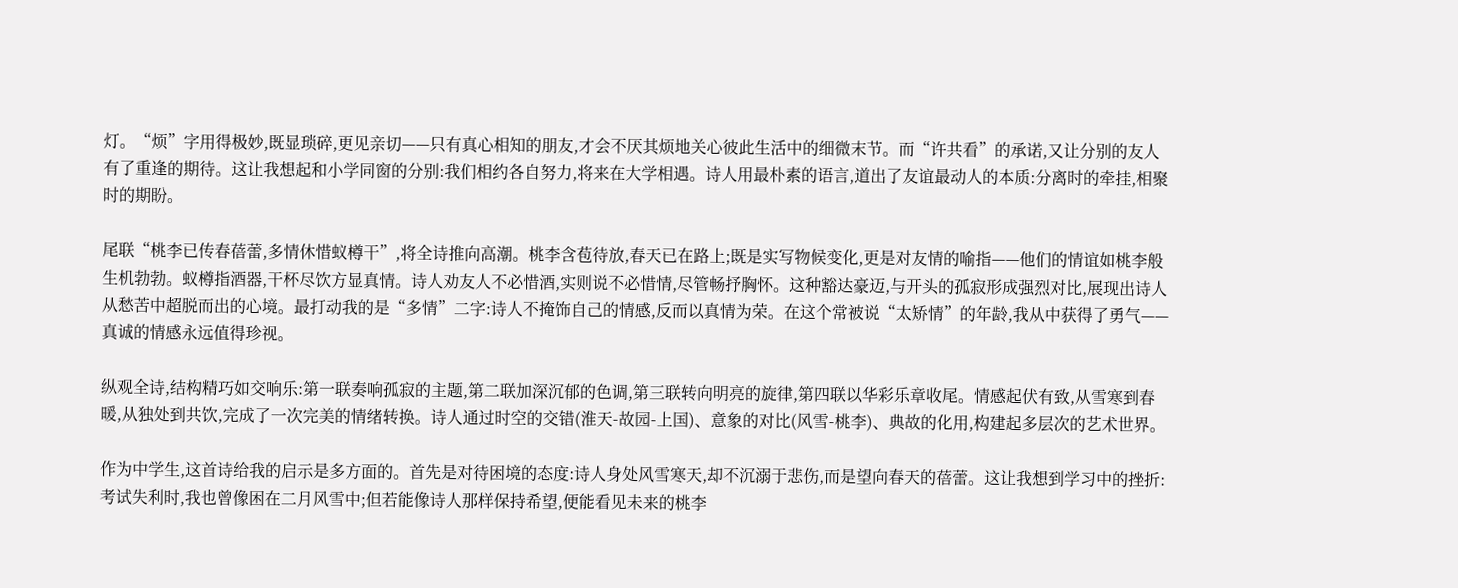灯。“烦”字用得极妙,既显琐碎,更见亲切——只有真心相知的朋友,才会不厌其烦地关心彼此生活中的细微末节。而“许共看”的承诺,又让分别的友人有了重逢的期待。这让我想起和小学同窗的分别:我们相约各自努力,将来在大学相遇。诗人用最朴素的语言,道出了友谊最动人的本质:分离时的牵挂,相聚时的期盼。

尾联“桃李已传春蓓蕾,多情休惜蚁樽干”,将全诗推向高潮。桃李含苞待放,春天已在路上;既是实写物候变化,更是对友情的喻指——他们的情谊如桃李般生机勃勃。蚁樽指酒器,干杯尽饮方显真情。诗人劝友人不必惜酒,实则说不必惜情,尽管畅抒胸怀。这种豁达豪迈,与开头的孤寂形成强烈对比,展现出诗人从愁苦中超脱而出的心境。最打动我的是“多情”二字:诗人不掩饰自己的情感,反而以真情为荣。在这个常被说“太矫情”的年龄,我从中获得了勇气——真诚的情感永远值得珍视。

纵观全诗,结构精巧如交响乐:第一联奏响孤寂的主题,第二联加深沉郁的色调,第三联转向明亮的旋律,第四联以华彩乐章收尾。情感起伏有致,从雪寒到春暖,从独处到共饮,完成了一次完美的情绪转换。诗人通过时空的交错(淮天-故园-上国)、意象的对比(风雪-桃李)、典故的化用,构建起多层次的艺术世界。

作为中学生,这首诗给我的启示是多方面的。首先是对待困境的态度:诗人身处风雪寒天,却不沉溺于悲伤,而是望向春天的蓓蕾。这让我想到学习中的挫折:考试失利时,我也曾像困在二月风雪中;但若能像诗人那样保持希望,便能看见未来的桃李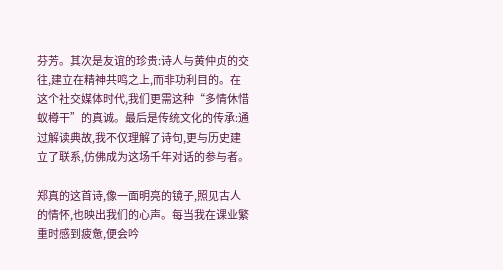芬芳。其次是友谊的珍贵:诗人与黄仲贞的交往,建立在精神共鸣之上,而非功利目的。在这个社交媒体时代,我们更需这种“多情休惜蚁樽干”的真诚。最后是传统文化的传承:通过解读典故,我不仅理解了诗句,更与历史建立了联系,仿佛成为这场千年对话的参与者。

郑真的这首诗,像一面明亮的镜子,照见古人的情怀,也映出我们的心声。每当我在课业繁重时感到疲惫,便会吟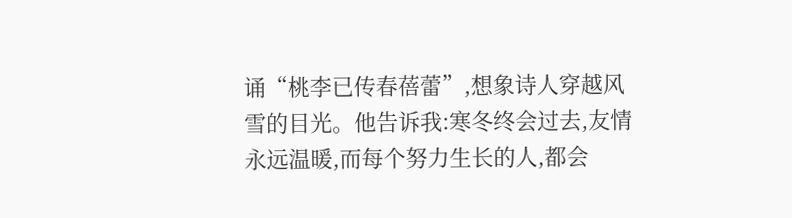诵“桃李已传春蓓蕾”,想象诗人穿越风雪的目光。他告诉我:寒冬终会过去,友情永远温暖,而每个努力生长的人,都会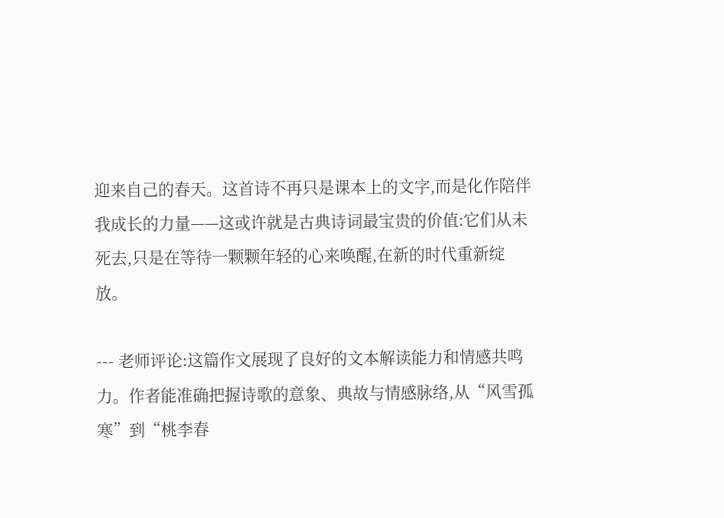迎来自己的春天。这首诗不再只是课本上的文字,而是化作陪伴我成长的力量——这或许就是古典诗词最宝贵的价值:它们从未死去,只是在等待一颗颗年轻的心来唤醒,在新的时代重新绽放。

--- 老师评论:这篇作文展现了良好的文本解读能力和情感共鸣力。作者能准确把握诗歌的意象、典故与情感脉络,从“风雪孤寒”到“桃李春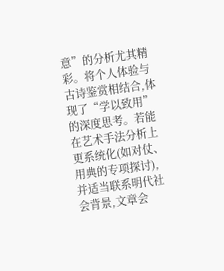意”的分析尤其精彩。将个人体验与古诗鉴赏相结合,体现了“学以致用”的深度思考。若能在艺术手法分析上更系统化(如对仗、用典的专项探讨),并适当联系明代社会背景,文章会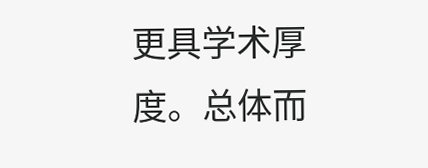更具学术厚度。总体而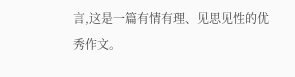言,这是一篇有情有理、见思见性的优秀作文。